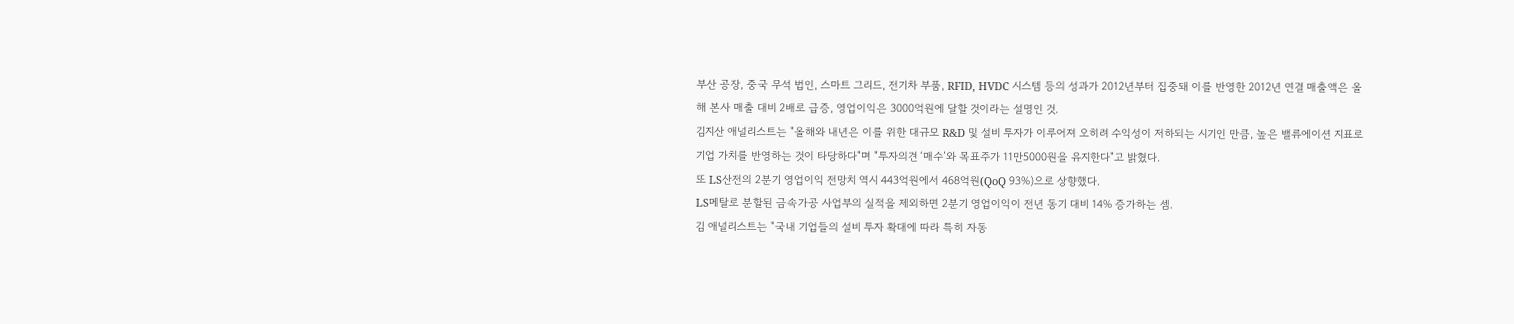부산 공장, 중국 무석 법인, 스마트 그리드, 전기차 부품, RFID, HVDC 시스템 등의 성과가 2012년부터 집중돼 이를 반영한 2012년 연결 매출액은 올해 본사 매출 대비 2배로 급증, 영업이익은 3000억원에 달할 것이라는 설명인 것.
김지산 애널리스트는 "올해와 내년은 이를 위한 대규모 R&D 및 설비 투자가 이루어져 오히려 수익성이 저하되는 시기인 만큼, 높은 밸류에이션 지표로 기업 가치를 반영하는 것이 타당하다"며 "투자의견 ‘매수’와 목표주가 11만5000원을 유지한다"고 밝혔다.
또 LS산전의 2분기 영업이익 전망치 역시 443억원에서 468억원(QoQ 93%)으로 상향했다.
LS메탈로 분할된 금속가공 사업부의 실적을 제외하면 2분기 영업이익이 전년 동기 대비 14% 증가하는 셈.
김 애널리스트는 "국내 기업들의 설비 투자 확대에 따라 특히 자동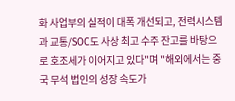화 사업부의 실적이 대폭 개선되고, 전력시스템과 교통/SOC도 사상 최고 수주 잔고를 바탕으로 호조세가 이어지고 있다"며 "해외에서는 중국 무석 법인의 성장 속도가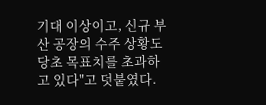기대 이상이고, 신규 부산 공장의 수주 상황도 당초 목표치를 초과하고 있다"고 덧붙였다.